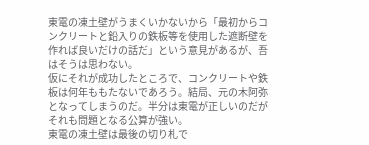東電の凍土壁がうまくいかないから「最初からコンクリートと鉛入りの鉄板等を使用した遮断壁を作れば良いだけの話だ」という意見があるが、吾はそうは思わない。
仮にそれが成功したところで、コンクリートや鉄板は何年ももたないであろう。結局、元の木阿弥となってしまうのだ。半分は東電が正しいのだがそれも問題となる公算が強い。
東電の凍土壁は最後の切り札で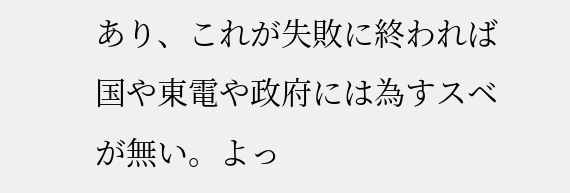あり、これが失敗に終われば国や東電や政府には為すスベが無い。よっ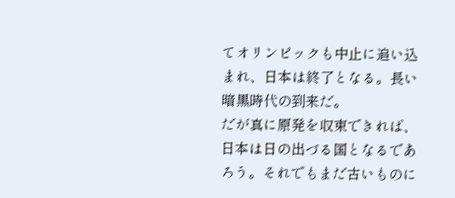てオリンピックも中止に追い込まれ、日本は終了となる。長い暗黒時代の到来だ。
だが真に原発を収束できれば、日本は日の出づる国となるであろう。それでもまだ古いものに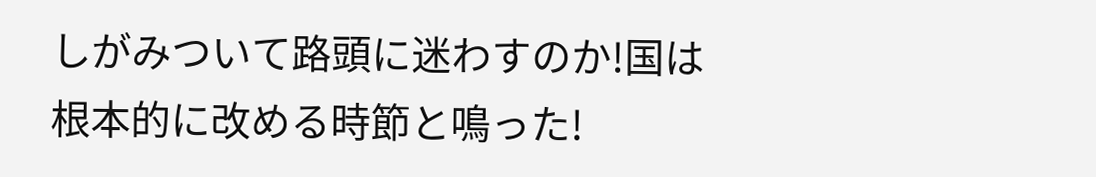しがみついて路頭に迷わすのか!国は根本的に改める時節と鳴った!